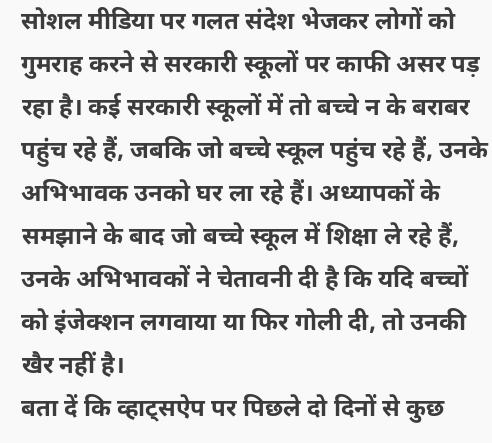सोशल मीडिया पर गलत संदेश भेजकर लोगों को गुमराह करने से सरकारी स्कूलों पर काफी असर पड़ रहा है। कई सरकारी स्कूलों में तो बच्चे न के बराबर पहुंच रहे हैं, जबकि जो बच्चे स्कूल पहुंच रहे हैं, उनके अभिभावक उनको घर ला रहे हैं। अध्यापकों के समझाने के बाद जो बच्चे स्कूल में शिक्षा ले रहे हैं, उनके अभिभावकों ने चेतावनी दी है कि यदि बच्चों को इंजेक्शन लगवाया या फिर गोली दी, तो उनकी खैर नहीं है।
बता दें कि व्हाट्सऐप पर पिछले दो दिनों से कुछ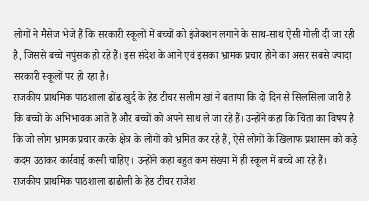लोगों ने मैसेज भेजे हैं कि सरकारी स्कूलों में बच्चों को इंजेक्शन लगाने के साथ-साथ ऐसी गोली दी जा रही है, जिससे बच्चे नपुंसक हो रहे हैं। इस संदेश के आने एवं इसका भ्रामक प्रचार होने का असर सबसे ज्यादा सरकारी स्कूलों पर हो रहा है।
राजकीय प्राथमिक पाठशाला ढोंढ खुर्द के हेड टीचर सलीम खां ने बताया कि दो दिन से सिलसिला जारी है कि बच्चों के अभिभावक आते हैं और बच्चों को अपने साथ ले जा रहे हैं। उन्होंने कहा कि चिंता का विषय है कि जो लोग भ्रामक प्रचार करके क्षेत्र के लोगों को भ्रमित कर रहे हैं, ऐसे लोगों के खिलाफ प्रशासन को कड़े कदम उठाकर कार्रवाई करनी चाहिए। उन्होंने कहा बहुत कम संख्या में ही स्कूल में बच्चे आ रहे हैं।
राजकीय प्राथमिक पाठशाला ढाढोली के हेड टीचर राजेश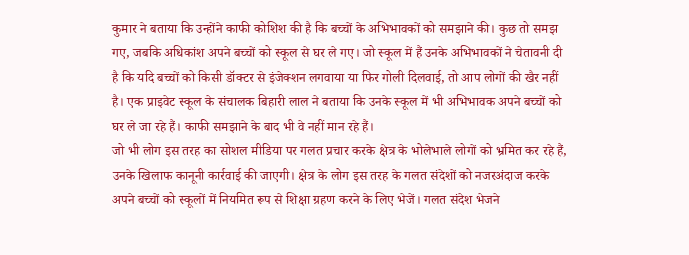कुमार ने बताया कि उन्होंने काफी कोशिश की है कि बच्चों के अभिभावकों को समझाने की। कुछ तो समझ गए, जबकि अधिकांश अपने बच्चों को स्कूल से घर ले गए। जो स्कूल में हैं उनके अभिभावकों ने चेतावनी दी है कि यदि बच्चों को किसी डॉक्टर से इंजेक्शन लगवाया या फिर गोली दिलवाई, तो आप लोगों की खैर नहीं है। एक प्राइवेट स्कूल के संचालक बिहारी लाल ने बताया कि उनके स्कूल में भी अभिभावक अपने बच्चों को घर ले जा रहे हैं। काफी समझाने के बाद भी वे नहीं मान रहे हैं।
जो भी लोग इस तरह का सोशल मीडिया पर गलत प्रचार करके क्षेत्र के भोलेभाले लोगों को भ्रमित कर रहे हैं, उनके खिलाफ कानूनी कार्रवाई की जाएगी। क्षेत्र के लोग इस तरह के गलत संदेशों को नजरअंदाज करके अपने बच्चों को स्कूलों में नियमित रूप से शिक्षा ग्रहण करने के लिए भेजें। गलत संदेश भेजने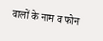वालों के नाम व फोन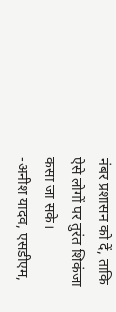नंबर प्रशासन को दें, ताकि ऐसे लोगों पर तुरंत शिकंजा कसा जा सके।
-अनीश यादव, एसडीएम,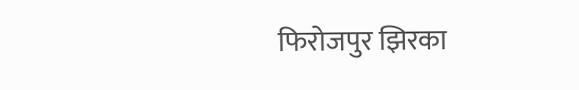फिरोजपुर झिरका